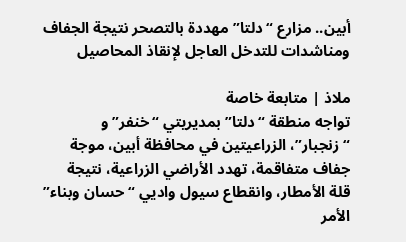أبين.. مزارع “دلتا” مهددة بالتصحر نتيجة الجفاف ومناشدات للتدخل العاجل لإنقاذ المحاصيل

ملاذ | متابعة خاصة
تواجه منطقة “دلتا” بمديريتي “خنفر” و “زنجبار”، الزراعيتين في محافظة أبين، موجة جفاف متفاقمة، تهدد الأراضي الزراعية، نتيجة قلة الأمطار، وانقطاع سيول واديي “حسان وبناء” الأمر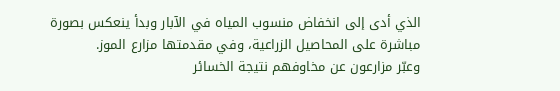الذي أدى إلى انخفاض منسوب المياه في الآبار وبدأ ينعكس بصورة مباشرة على المحاصيل الزراعية، وفي مقدمتها مزارع الموز.
وعبّر مزارعون عن مخاوفهم نتيجة الخسائر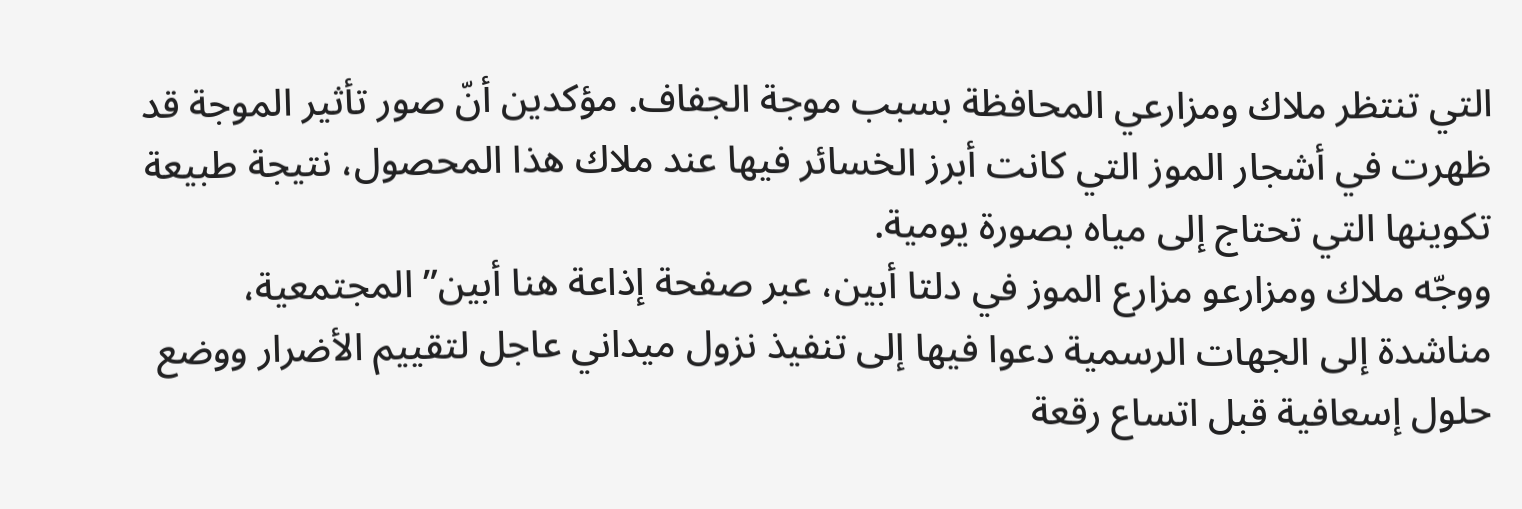التي تنتظر ملاك ومزارعي المحافظة بسبب موجة الجفاف. مؤكدين أنّ صور تأثير الموجة قد ظهرت في أشجار الموز التي كانت أبرز الخسائر فيها عند ملاك هذا المحصول، نتيجة طبيعة تكوينها التي تحتاج إلى مياه بصورة يومية.
ووجّه ملاك ومزارعو مزارع الموز في دلتا أبين، عبر صفحة إذاعة هنا أبين” المجتمعية، مناشدة إلى الجهات الرسمية دعوا فيها إلى تنفيذ نزول ميداني عاجل لتقييم الأضرار ووضع حلول إسعافية قبل اتساع رقعة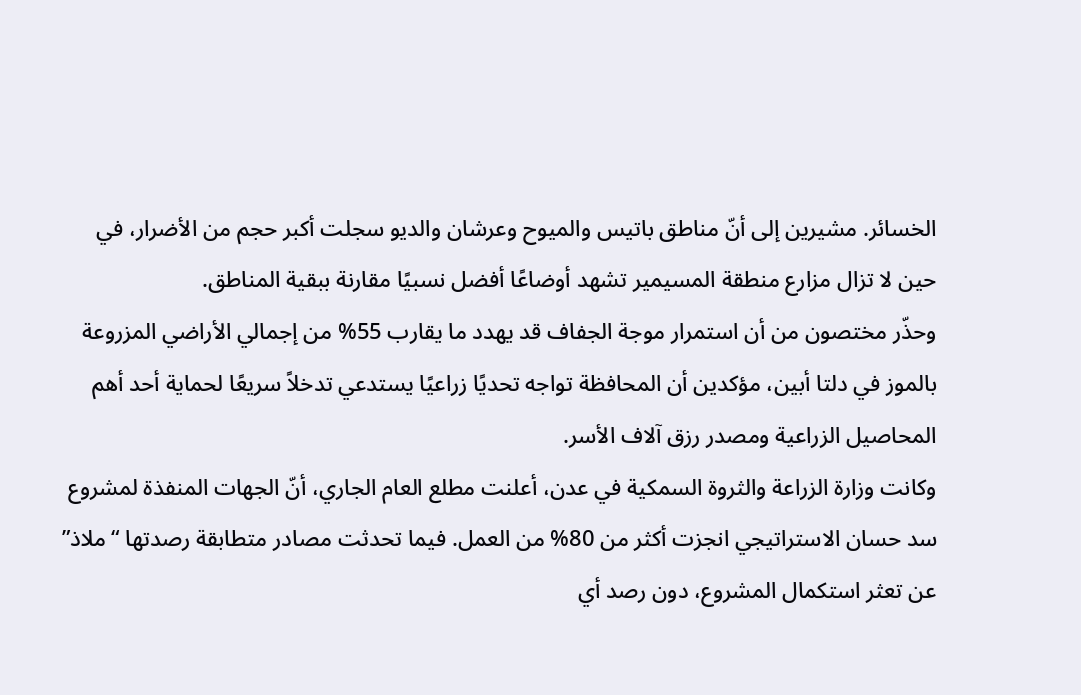الخسائر. مشيرين إلى أنّ مناطق باتيس والميوح وعرشان والديو سجلت أكبر حجم من الأضرار، في حين لا تزال مزارع منطقة المسيمير تشهد أوضاعًا أفضل نسبيًا مقارنة ببقية المناطق.
وحذّر مختصون من أن استمرار موجة الجفاف قد يهدد ما يقارب 55% من إجمالي الأراضي المزروعة بالموز في دلتا أبين، مؤكدين أن المحافظة تواجه تحديًا زراعيًا يستدعي تدخلاً سريعًا لحماية أحد أهم المحاصيل الزراعية ومصدر رزق آلاف الأسر.
وكانت وزارة الزراعة والثروة السمكية في عدن، أعلنت مطلع العام الجاري، أنّ الجهات المنفذة لمشروع سد حسان الاستراتيجي انجزت أكثر من 80% من العمل. فيما تحدثت مصادر متطابقة رصدتها “ملاذ” عن تعثر استكمال المشروع، دون رصد أي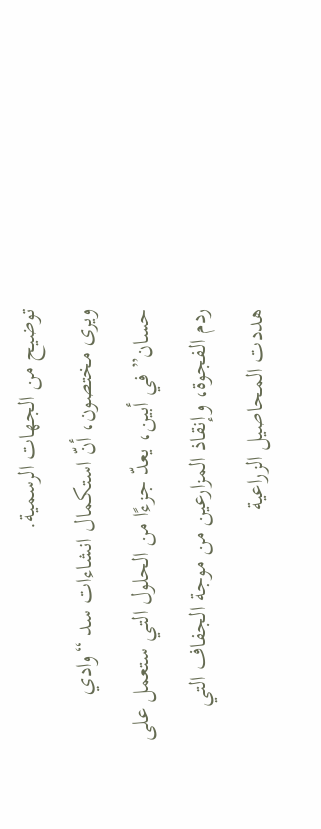توضيح من الجهات الرسمية.
ويرى مختصون، أنّ استكمال انشاءات سد “وادي حسان” في أبين، يعدّ جزءًا من الحلول التي ستعمل على ردم الفجوة، وإنقاذ المزارعين من موجة الجفاف التي هددت المحاصيل الزراعية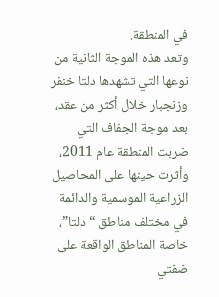في المنطقة.
وتعد هذه الموجة الثانية من نوعها التي تشهدها دلتا خنفر وزنجبار خلال أكثر من عقد، بعد موجة الجفاف التي ضربت المنطقة عام 2011، وأثرت حينها على المحاصيل الزراعية الموسمية والدائمة في مختلف مناطق “دلتا”، خاصة المناطق الواقعة على ضفتي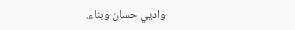واديي حسان وبناء.